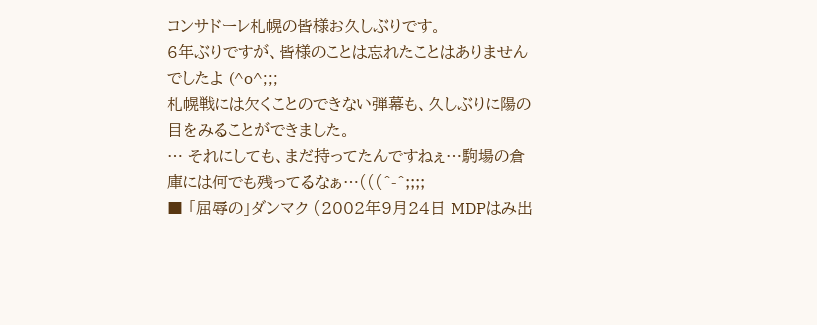コンサドーレ札幌の皆様お久しぶりです。
6年ぶりですが、皆様のことは忘れたことはありませんでしたよ (^o^;;;
札幌戦には欠くことのできない弾幕も、久しぶりに陽の目をみることができました。
… それにしても、まだ持ってたんですねぇ…駒場の倉庫には何でも残ってるなぁ…(((^-^;;;;
■ 「屈辱の」ダンマク (2002年9月24日 MDPはみ出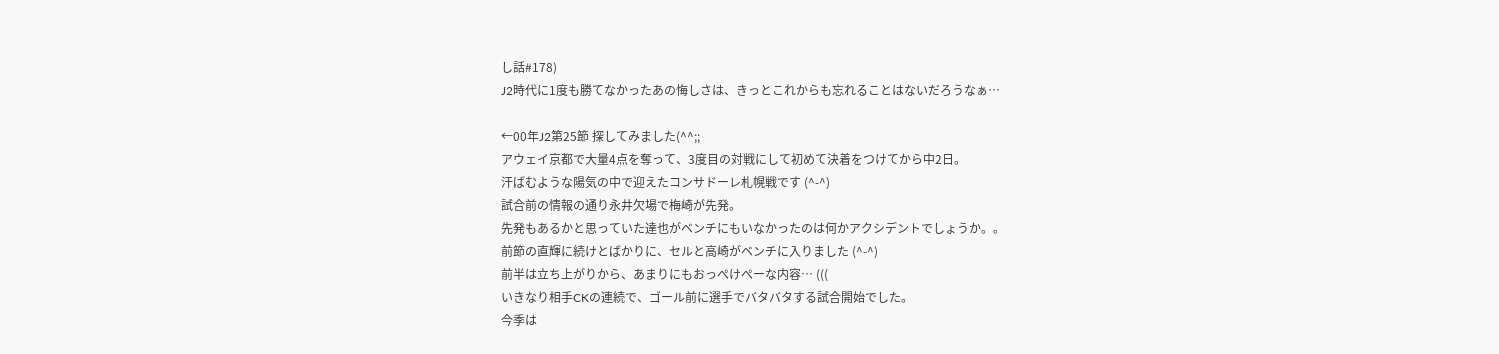し話#178)
J2時代に1度も勝てなかったあの悔しさは、きっとこれからも忘れることはないだろうなぁ…

←00年J2第25節 探してみました(^^;;
アウェイ京都で大量4点を奪って、3度目の対戦にして初めて決着をつけてから中2日。
汗ばむような陽気の中で迎えたコンサドーレ札幌戦です (^-^)
試合前の情報の通り永井欠場で梅崎が先発。
先発もあるかと思っていた達也がベンチにもいなかったのは何かアクシデントでしょうか。。
前節の直輝に続けとばかりに、セルと高崎がベンチに入りました (^-^)
前半は立ち上がりから、あまりにもおっぺけぺーな内容… (((
いきなり相手CKの連続で、ゴール前に選手でバタバタする試合開始でした。
今季は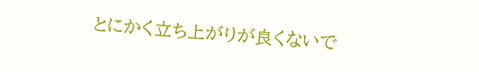とにかく立ち上がりが良くないで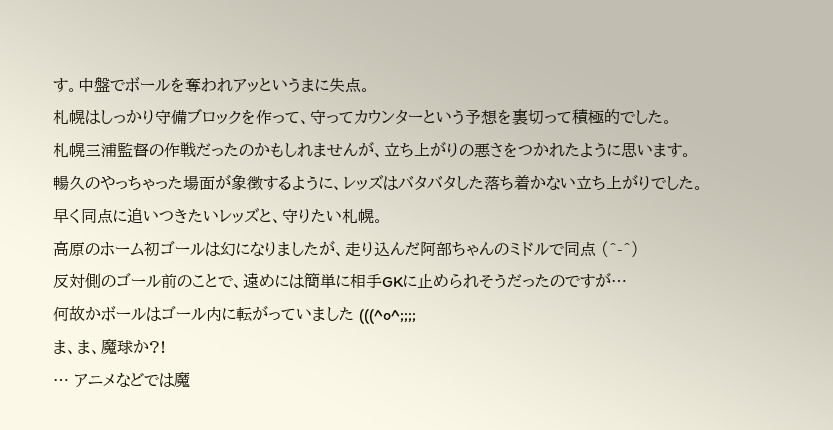す。中盤でボールを奪われアッというまに失点。
札幌はしっかり守備ブロックを作って、守ってカウンターという予想を裏切って積極的でした。
札幌三浦監督の作戦だったのかもしれませんが、立ち上がりの悪さをつかれたように思います。
暢久のやっちゃった場面が象徴するように、レッズはバタバタした落ち着かない立ち上がりでした。
早く同点に追いつきたいレッズと、守りたい札幌。
高原のホーム初ゴールは幻になりましたが、走り込んだ阿部ちゃんのミドルで同点 (^-^)
反対側のゴール前のことで、遠めには簡単に相手GKに止められそうだったのですが…
何故かボールはゴール内に転がっていました (((^o^;;;;
ま、ま、魔球か?!
… アニメなどでは魔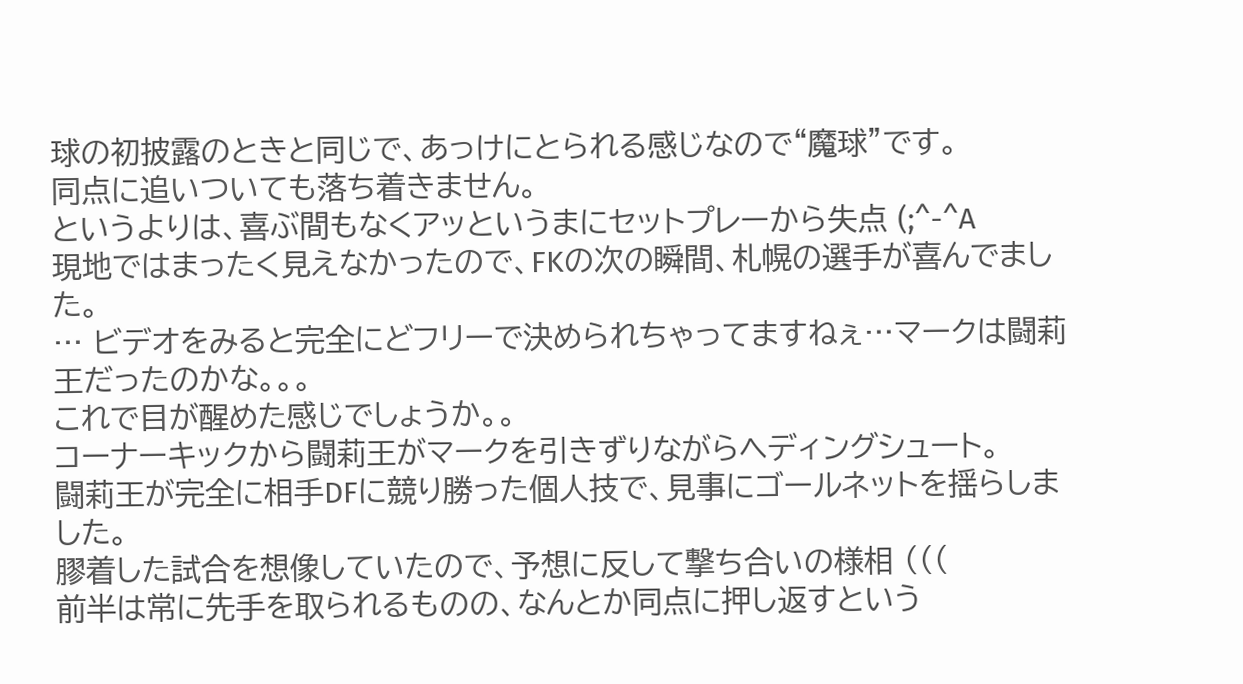球の初披露のときと同じで、あっけにとられる感じなので“魔球”です。
同点に追いついても落ち着きません。
というよりは、喜ぶ間もなくアッというまにセットプレーから失点 (;^-^A
現地ではまったく見えなかったので、FKの次の瞬間、札幌の選手が喜んでました。
… ビデオをみると完全にどフリーで決められちゃってますねぇ…マークは闘莉王だったのかな。。。
これで目が醒めた感じでしょうか。。
コーナーキックから闘莉王がマークを引きずりながらヘディングシュート。
闘莉王が完全に相手DFに競り勝った個人技で、見事にゴールネットを揺らしました。
膠着した試合を想像していたので、予想に反して撃ち合いの様相 (((
前半は常に先手を取られるものの、なんとか同点に押し返すという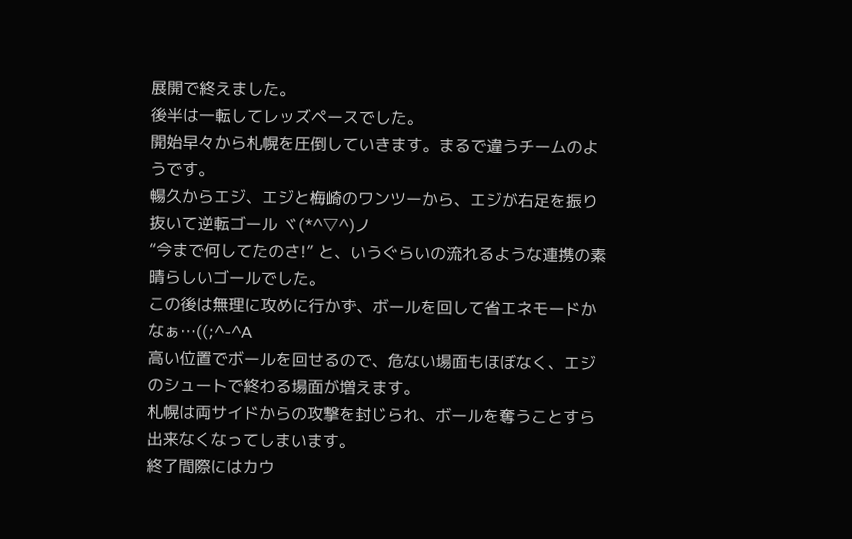展開で終えました。
後半は一転してレッズペースでした。
開始早々から札幌を圧倒していきます。まるで違うチームのようです。
暢久からエジ、エジと梅崎のワンツーから、エジが右足を振り抜いて逆転ゴール ヾ(*^▽^)ノ
“今まで何してたのさ!” と、いうぐらいの流れるような連携の素晴らしいゴールでした。
この後は無理に攻めに行かず、ボールを回して省エネモードかなぁ…((;^-^A
高い位置でボールを回せるので、危ない場面もほぼなく、エジのシュートで終わる場面が増えます。
札幌は両サイドからの攻撃を封じられ、ボールを奪うことすら出来なくなってしまいます。
終了間際にはカウ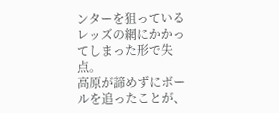ンターを狙っているレッズの網にかかってしまった形で失点。
高原が諦めずにボールを追ったことが、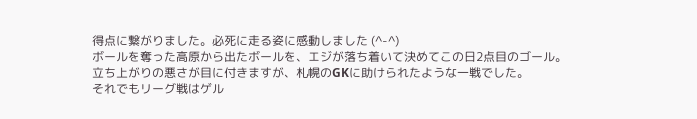得点に繋がりました。必死に走る姿に感動しました (^-^)
ボールを奪った高原から出たボールを、エジが落ち着いて決めてこの日2点目のゴール。
立ち上がりの悪さが目に付きますが、札幌のGKに助けられたような一戦でした。
それでもリーグ戦はゲル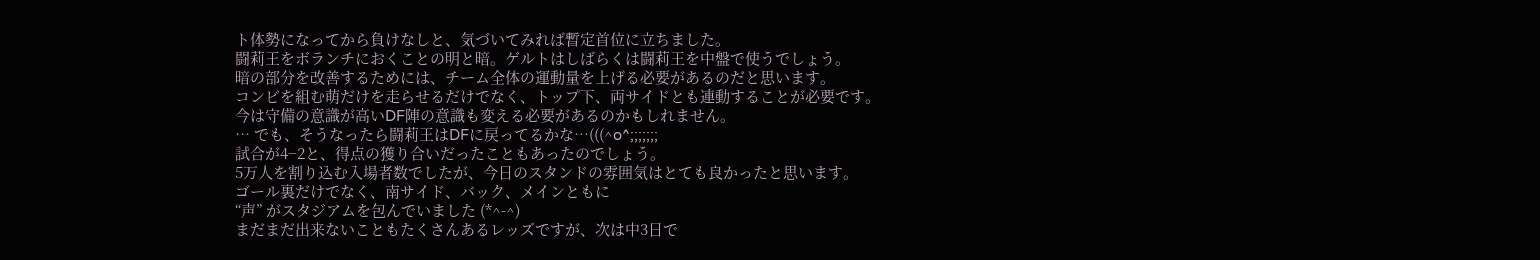ト体勢になってから負けなしと、気づいてみれば暫定首位に立ちました。
闘莉王をボランチにおくことの明と暗。ゲルトはしばらくは闘莉王を中盤で使うでしょう。
暗の部分を改善するためには、チーム全体の運動量を上げる必要があるのだと思います。
コンビを組む萌だけを走らせるだけでなく、トップ下、両サイドとも連動することが必要です。
今は守備の意識が高いDF陣の意識も変える必要があるのかもしれません。
… でも、そうなったら闘莉王はDFに戻ってるかな…(((^o^;;;;;;;
試合が4−2と、得点の獲り合いだったこともあったのでしょう。
5万人を割り込む入場者数でしたが、今日のスタンドの雰囲気はとても良かったと思います。
ゴール裏だけでなく、南サイド、バック、メインともに
“声” がスタジアムを包んでいました (*^-^)
まだまだ出来ないこともたくさんあるレッズですが、次は中3日で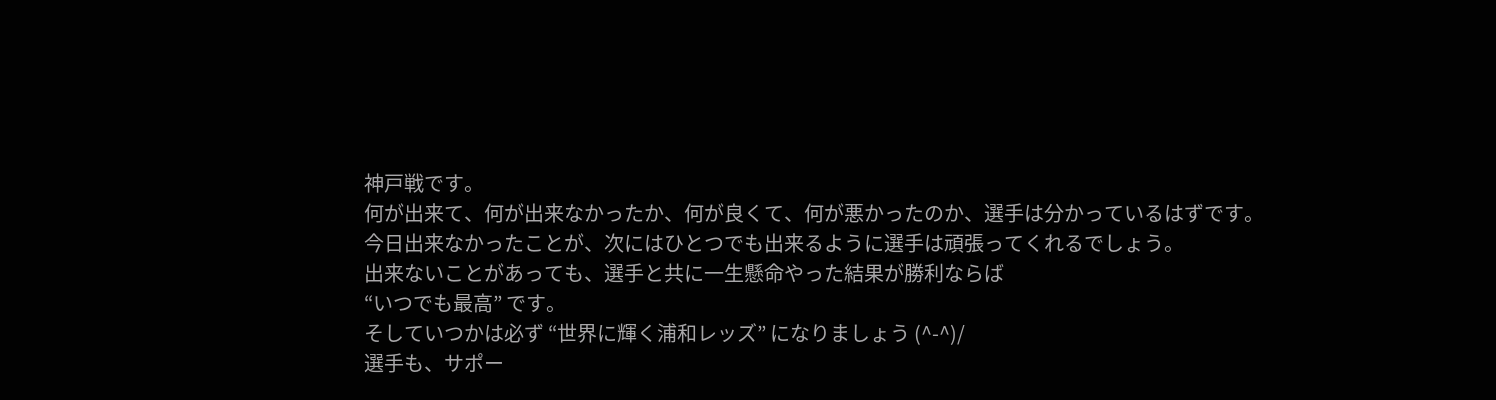神戸戦です。
何が出来て、何が出来なかったか、何が良くて、何が悪かったのか、選手は分かっているはずです。
今日出来なかったことが、次にはひとつでも出来るように選手は頑張ってくれるでしょう。
出来ないことがあっても、選手と共に一生懸命やった結果が勝利ならば
“いつでも最高” です。
そしていつかは必ず “世界に輝く浦和レッズ” になりましょう (^-^)/
選手も、サポー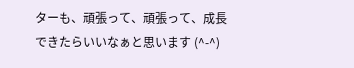ターも、頑張って、頑張って、成長できたらいいなぁと思います (^-^)